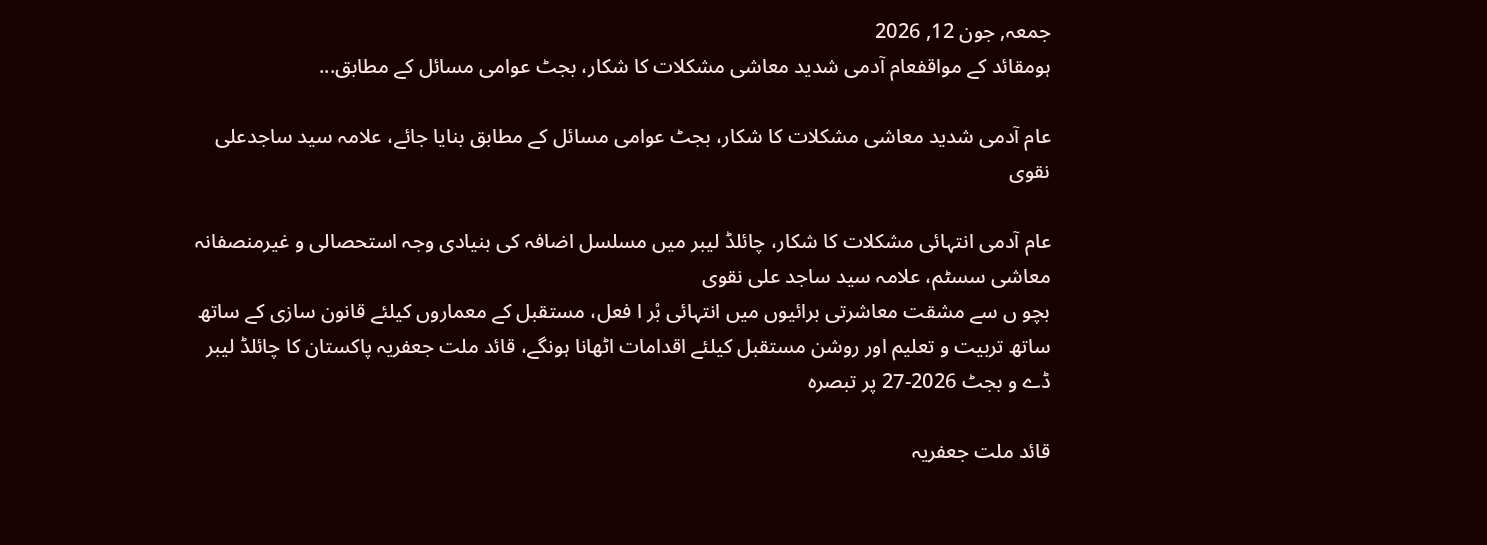جمعہ, جون 12, 2026
ہومقائد کے مواقفعام آدمی شدید معاشی مشکلات کا شکار، بجٹ عوامی مسائل کے مطابق...

عام آدمی شدید معاشی مشکلات کا شکار، بجٹ عوامی مسائل کے مطابق بنایا جائے، علامہ سید ساجدعلی نقوی

عام آدمی انتہائی مشکلات کا شکار، چائلڈ لیبر میں مسلسل اضافہ کی بنیادی وجہ استحصالی و غیرمنصفانہ معاشی سسٹم، علامہ سید ساجد علی نقوی
بچو ں سے مشقت معاشرتی برائیوں میں انتہائی بْر ا فعل، مستقبل کے معماروں کیلئے قانون سازی کے ساتھ ساتھ تربیت و تعلیم اور روشن مستقبل کیلئے اقدامات اٹھانا ہونگے، قائد ملت جعفریہ پاکستان کا چائلڈ لیبر ڈے و بجٹ 2026-27 پر تبصرہ

قائد ملت جعفریہ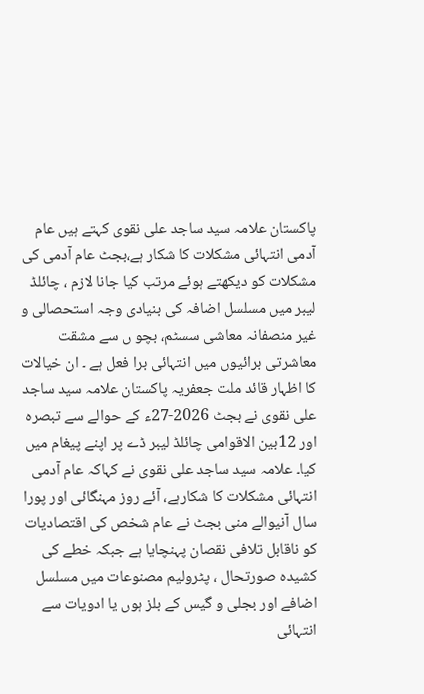پاکستان علامہ سید ساجد علی نقوی کہتے ہیں عام آدمی انتہائی مشکلات کا شکار ہے،بجٹ عام آدمی کی مشکلات کو دیکھتے ہوئے مرتب کیا جانا لازم ، چائلڈ لیبر میں مسلسل اضافہ کی بنیادی وجہ استحصالی و غیر منصفانہ معاشی سسٹم، بچو ں سے مشقت معاشرتی برائیوں میں انتہائی برا فعل ہے ۔ ان خیالات کا اظہار قائد ملت جعفریہ پاکستان علامہ سید ساجد علی نقوی نے بجٹ 2026-27ء کے حوالے سے تبصرہ اور 12بین الاقوامی چائلڈ لیبر ڈے پر اپنے پیغام میں کیا۔ علامہ سید ساجد علی نقوی نے کہاکہ عام آدمی انتہائی مشکلات کا شکارہے، آئے روز مہنگائی اور پورا سال آنیوالے منی بجٹ نے عام شخص کی اقتصادیات کو ناقابل تلافی نقصان پہنچایا ہے جبکہ خطے کی کشیدہ صورتحال ، پٹرولیم مصنوعات میں مسلسل اضافے اور بجلی و گیس کے بلز ہوں یا ادویات سے انتہائی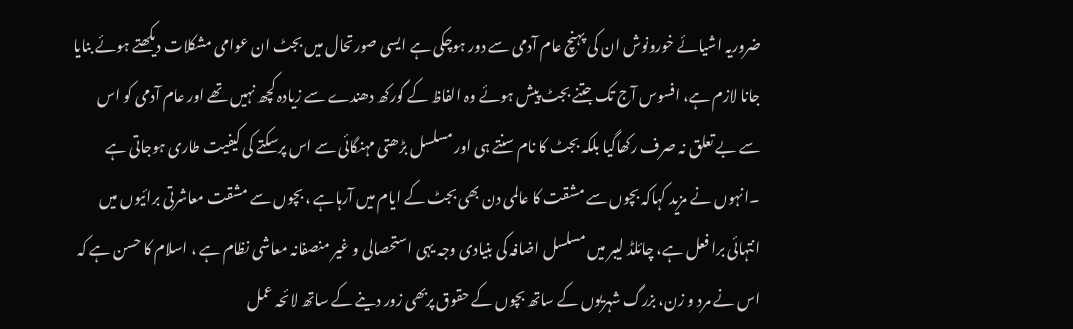ضروریہ اشیائے خورونوش ان کی پہنچ عام آدمی سے دور ہوچکی ہے ایسی صورتحال میں بجٹ ان عوامی مشکلات دیکھتے ہوئے بنایا جانا لازم ہے، افسوس آج تک جتنے بجٹ پیش ہوئے وہ الفاظ کے گورکھ دھندے سے زیادہ کچھ نہیں تھے اور عام آدمی کو اس سے بے تعلق نہ صرف رکھاگیا بلکہ بجٹ کا نام سنتے ہی اور مسلسل بڑھتی مہنگائی سے اس پرسکتے کی کیفیت طاری ہوجاتی ہے ۔انہوں نے مزید کہاکہ بچوں سے مشقت کا عالمی دن بھی بجٹ کے ایام میں آرہاہے ، بچوں سے مشقت معاشرتی برائیوں میں انتہائی برا فعل ہے، چائلڈ لیبر میں مسلسل اضافہ کی بنیادی وجہ یہی استحصالی و غیر منصفانہ معاشی نظام ہے ، اسلام کا حسن ہے کہ اس نے مرد و زن، بزرگ شہریوں کے ساتھ بچوں کے حقوق پربھی زور دینے کے ساتھ لائحہ عمل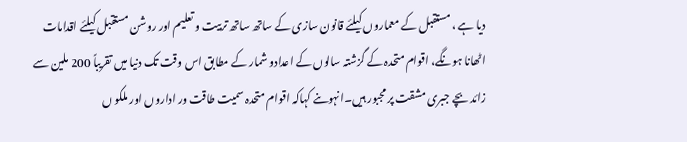دیا ہے ، مستقبل کے معماروں کیلئے قانون سازی کے ساتھ ساتھ تربیت و تعلیم اور روشن مستقبل کیلئے اقدامات اٹھانا ہونگے، اقوام متحدہ کے گزشتہ سالوں کے اعدادو شمار کے مطابق اس وقت تک دنیا میں تقریباً 200 ملین سے زائد بچے جبری مشقت پر مجبور ہیں۔انہوںنے کہاکہ اقوام متحدہ سمیت طاقت ور اداروں اور ملکو ں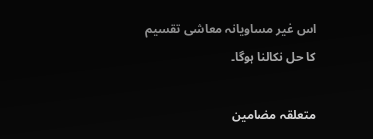اس غیر مساویانہ معاشی تقسیم کا حل نکالنا ہوگا۔

متعلقہ مضامین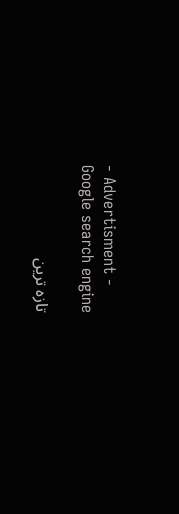- Advertisment -
Google search engine

تازہ ترین